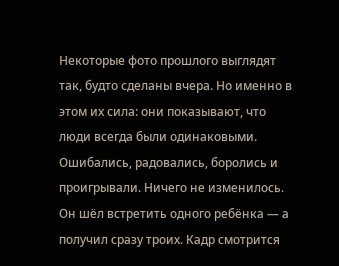Некоторые фото прошлого выглядят так, будто сделаны вчера. Но именно в этом их сила: они показывают, что люди всегда были одинаковыми. Ошибались, радовались, боролись и проигрывали. Ничего не изменилось. Он шёл встретить одного ребёнка — а получил сразу троих. Кадр смотрится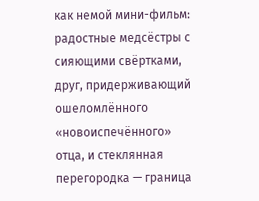как немой мини-фильм: радостные медсёстры с сияющими свёртками, друг, придерживающий ошеломлённого «новоиспечённого» отца, и стеклянная перегородка — граница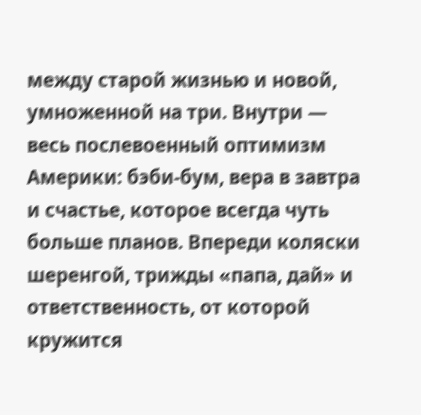между старой жизнью и новой, умноженной на три. Внутри — весь послевоенный оптимизм Америки: бэби-бум, вера в завтра и счастье, которое всегда чуть больше планов. Впереди коляски шеренгой, трижды «папа, дай» и ответственность, от которой кружится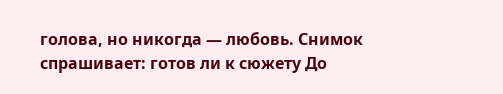голова, но никогда — любовь. Снимок спрашивает: готов ли к сюжету До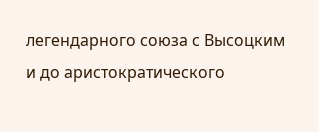легендарного союза с Высоцким и до аристократического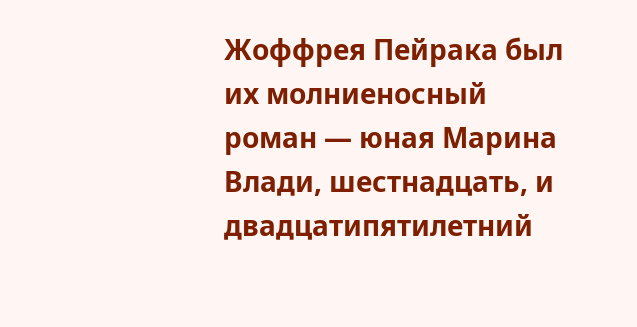Жоффрея Пейрака был их молниеносный роман — юная Марина Влади, шестнадцать, и двадцатипятилетний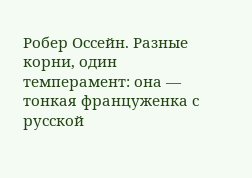Робер Оссейн. Разные корни, один темперамент: она — тонкая француженка с русской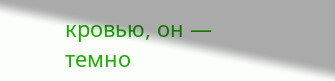кровью, он — темно